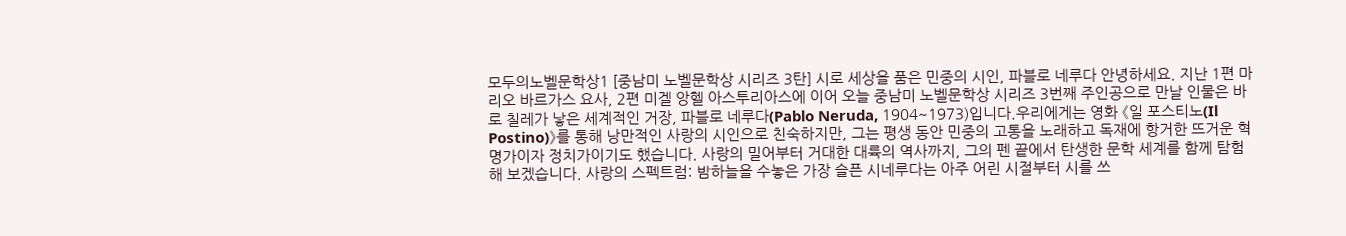모두의노벨문학상1 [중남미 노벨문학상 시리즈 3탄] 시로 세상을 품은 민중의 시인, 파블로 네루다 안녕하세요. 지난 1편 마리오 바르가스 요사, 2편 미겔 앙헬 아스투리아스에 이어 오늘 중남미 노벨문학상 시리즈 3번째 주인공으로 만날 인물은 바로 칠레가 낳은 세계적인 거장, 파블로 네루다(Pablo Neruda, 1904~1973)입니다.우리에게는 영화 《일 포스티노(Il Postino)》를 통해 낭만적인 사랑의 시인으로 친숙하지만, 그는 평생 동안 민중의 고통을 노래하고 독재에 항거한 뜨거운 혁명가이자 정치가이기도 했습니다. 사랑의 밀어부터 거대한 대륙의 역사까지, 그의 펜 끝에서 탄생한 문학 세계를 함께 탐험해 보겠습니다. 사랑의 스펙트럼: 밤하늘을 수놓은 가장 슬픈 시네루다는 아주 어린 시절부터 시를 쓰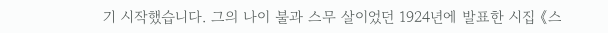기 시작했습니다. 그의 나이 불과 스무 살이었던 1924년에 발표한 시집 《스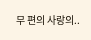무 편의 사랑의..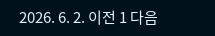2026. 6. 2. 이전 1 다음